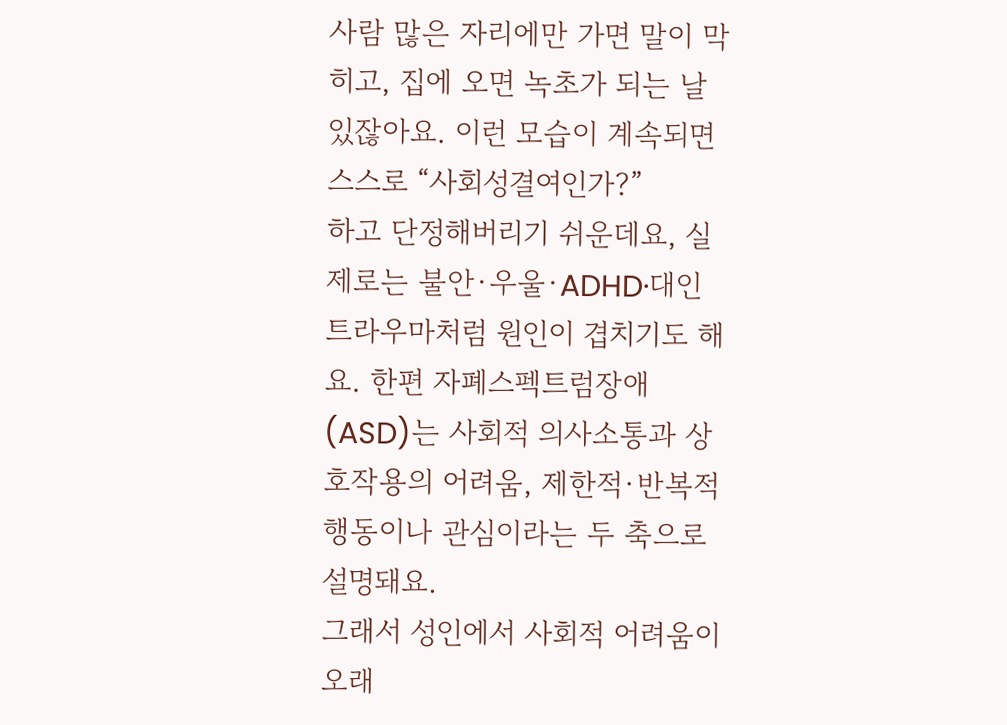사람 많은 자리에만 가면 말이 막히고, 집에 오면 녹초가 되는 날 있잖아요. 이런 모습이 계속되면 스스로 “사회성결여인가?”
하고 단정해버리기 쉬운데요, 실제로는 불안·우울·ADHD·대인 트라우마처럼 원인이 겹치기도 해요. 한편 자폐스펙트럼장애(ASD)는 사회적 의사소통과 상호작용의 어려움, 제한적·반복적 행동이나 관심이라는 두 축으로 설명돼요.
그래서 성인에서 사회적 어려움이 오래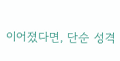이어졌다면, 단순 성격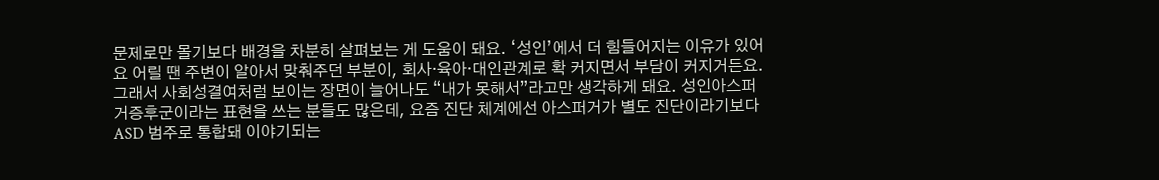문제로만 몰기보다 배경을 차분히 살펴보는 게 도움이 돼요. ‘성인’에서 더 힘들어지는 이유가 있어요 어릴 땐 주변이 알아서 맞춰주던 부분이, 회사·육아·대인관계로 확 커지면서 부담이 커지거든요.
그래서 사회성결여처럼 보이는 장면이 늘어나도 “내가 못해서”라고만 생각하게 돼요. 성인아스퍼거증후군이라는 표현을 쓰는 분들도 많은데, 요즘 진단 체계에선 아스퍼거가 별도 진단이라기보다 ASD 범주로 통합돼 이야기되는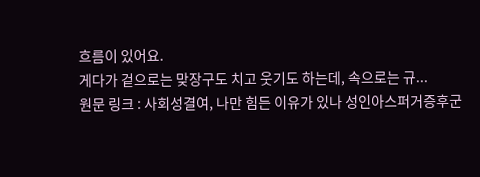흐름이 있어요.
게다가 겉으로는 맞장구도 치고 웃기도 하는데, 속으로는 규...
원문 링크 : 사회성결여, 나만 힘든 이유가 있나 성인아스퍼거증후군